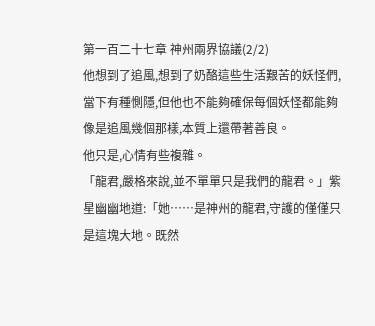第一百二十七章 神州兩界協議(2/2)
他想到了追風,想到了奶酪這些生活艱苦的妖怪們,當下有種惻隱,但他也不能夠確保每個妖怪都能夠像是追風幾個那樣,本質上還帶著善良。
他只是,心情有些複雜。
「龍君,嚴格來說,並不單單只是我們的龍君。」紫星幽幽地道:「她……是神州的龍君,守護的僅僅只是這塊大地。既然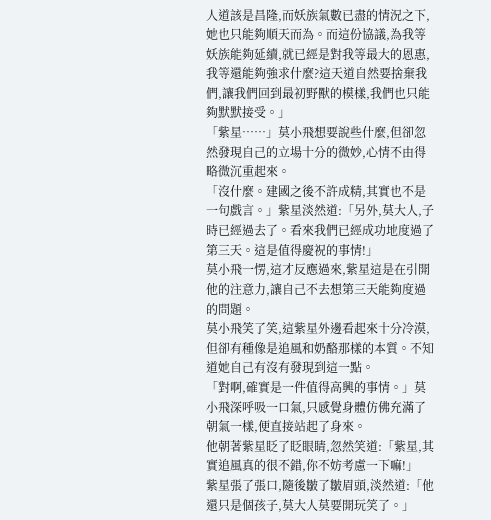人道該是昌隆,而妖族氣數已盡的情況之下,她也只能夠順天而為。而這份協議,為我等妖族能夠延續,就已經是對我等最大的恩惠,我等還能夠強求什麼?這天道自然要捨棄我們,讓我們回到最初野獸的模樣,我們也只能夠默默接受。」
「紫星……」莫小飛想要說些什麼,但卻忽然發現自己的立場十分的微妙,心情不由得略微沉重起來。
「沒什麼。建國之後不許成精,其實也不是一句戲言。」紫星淡然道:「另外,莫大人,子時已經過去了。看來我們已經成功地度過了第三天。這是值得慶祝的事情!」
莫小飛一愣,這才反應過來,紫星這是在引開他的注意力,讓自己不去想第三天能夠度過的問題。
莫小飛笑了笑,這紫星外邊看起來十分冷漠,但卻有種像是追風和奶酪那樣的本質。不知道她自己有沒有發現到這一點。
「對啊,確實是一件值得高興的事情。」莫小飛深呼吸一口氣,只感覺身體仿佛充滿了朝氣一樣,便直接站起了身來。
他朝著紫星眨了眨眼睛,忽然笑道:「紫星,其實追風真的很不錯,你不妨考慮一下嘛!」
紫星張了張口,隨後皺了皺眉頭,淡然道:「他還只是個孩子,莫大人莫要開玩笑了。」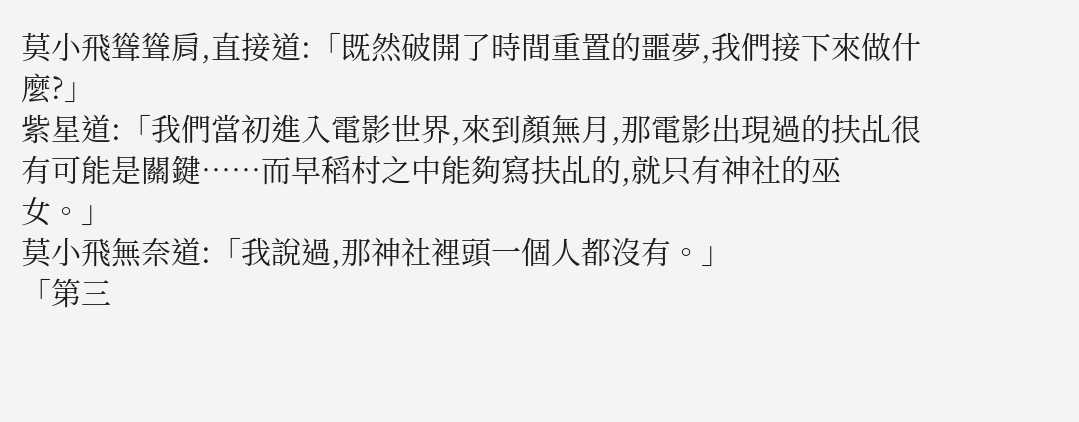莫小飛聳聳肩,直接道:「既然破開了時間重置的噩夢,我們接下來做什麼?」
紫星道:「我們當初進入電影世界,來到顏無月,那電影出現過的扶乩很有可能是關鍵……而早稻村之中能夠寫扶乩的,就只有神社的巫女。」
莫小飛無奈道:「我說過,那神社裡頭一個人都沒有。」
「第三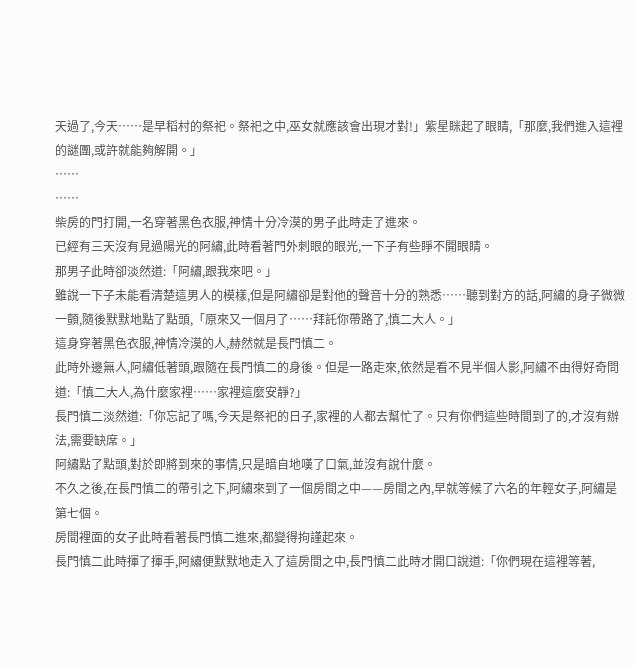天過了,今天……是早稻村的祭祀。祭祀之中,巫女就應該會出現才對!」紫星眯起了眼睛,「那麼,我們進入這裡的謎團,或許就能夠解開。」
……
……
柴房的門打開,一名穿著黑色衣服,神情十分冷漠的男子此時走了進來。
已經有三天沒有見過陽光的阿繡,此時看著門外刺眼的眼光,一下子有些睜不開眼睛。
那男子此時卻淡然道:「阿繡,跟我來吧。」
雖說一下子未能看清楚這男人的模樣,但是阿繡卻是對他的聲音十分的熟悉……聽到對方的話,阿繡的身子微微一顫,隨後默默地點了點頭,「原來又一個月了……拜託你帶路了,慎二大人。」
這身穿著黑色衣服,神情冷漠的人,赫然就是長門慎二。
此時外邊無人,阿繡低著頭,跟隨在長門慎二的身後。但是一路走來,依然是看不見半個人影,阿繡不由得好奇問道:「慎二大人,為什麼家裡……家裡這麼安靜?」
長門慎二淡然道:「你忘記了嗎,今天是祭祀的日子,家裡的人都去幫忙了。只有你們這些時間到了的,才沒有辦法,需要缺席。」
阿繡點了點頭,對於即將到來的事情,只是暗自地嘆了口氣,並沒有說什麼。
不久之後,在長門慎二的帶引之下,阿繡來到了一個房間之中——房間之內,早就等候了六名的年輕女子,阿繡是第七個。
房間裡面的女子此時看著長門慎二進來,都變得拘謹起來。
長門慎二此時揮了揮手,阿繡便默默地走入了這房間之中,長門慎二此時才開口說道:「你們現在這裡等著,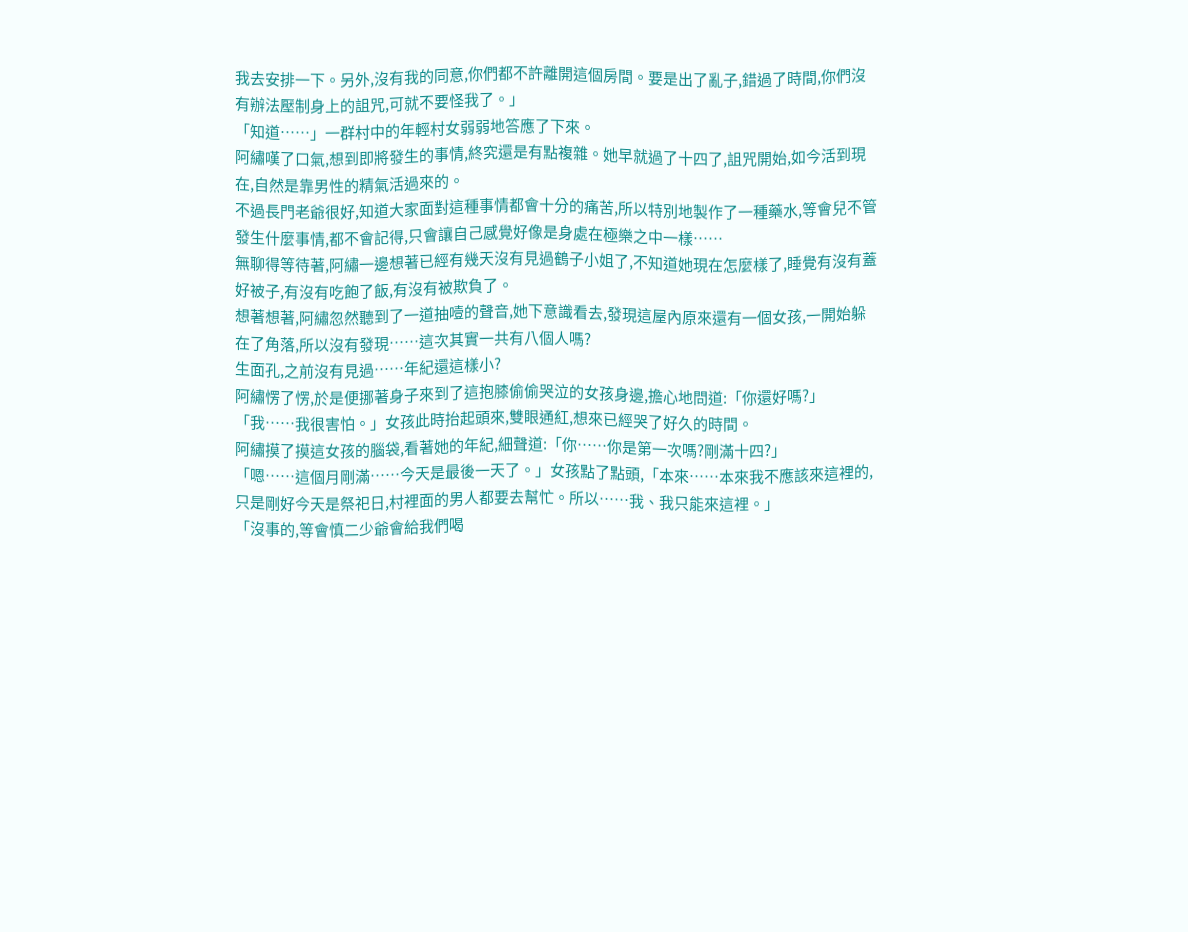我去安排一下。另外,沒有我的同意,你們都不許離開這個房間。要是出了亂子,錯過了時間,你們沒有辦法壓制身上的詛咒,可就不要怪我了。」
「知道……」一群村中的年輕村女弱弱地答應了下來。
阿繡嘆了口氣,想到即將發生的事情,終究還是有點複雜。她早就過了十四了,詛咒開始,如今活到現在,自然是靠男性的精氣活過來的。
不過長門老爺很好,知道大家面對這種事情都會十分的痛苦,所以特別地製作了一種藥水,等會兒不管發生什麼事情,都不會記得,只會讓自己感覺好像是身處在極樂之中一樣……
無聊得等待著,阿繡一邊想著已經有幾天沒有見過鶴子小姐了,不知道她現在怎麼樣了,睡覺有沒有蓋好被子,有沒有吃飽了飯,有沒有被欺負了。
想著想著,阿繡忽然聽到了一道抽噎的聲音,她下意識看去,發現這屋內原來還有一個女孩,一開始躲在了角落,所以沒有發現……這次其實一共有八個人嗎?
生面孔,之前沒有見過……年紀還這樣小?
阿繡愣了愣,於是便挪著身子來到了這抱膝偷偷哭泣的女孩身邊,擔心地問道:「你還好嗎?」
「我……我很害怕。」女孩此時抬起頭來,雙眼通紅,想來已經哭了好久的時間。
阿繡摸了摸這女孩的腦袋,看著她的年紀,細聲道:「你……你是第一次嗎?剛滿十四?」
「嗯……這個月剛滿……今天是最後一天了。」女孩點了點頭,「本來……本來我不應該來這裡的,只是剛好今天是祭祀日,村裡面的男人都要去幫忙。所以……我、我只能來這裡。」
「沒事的,等會慎二少爺會給我們喝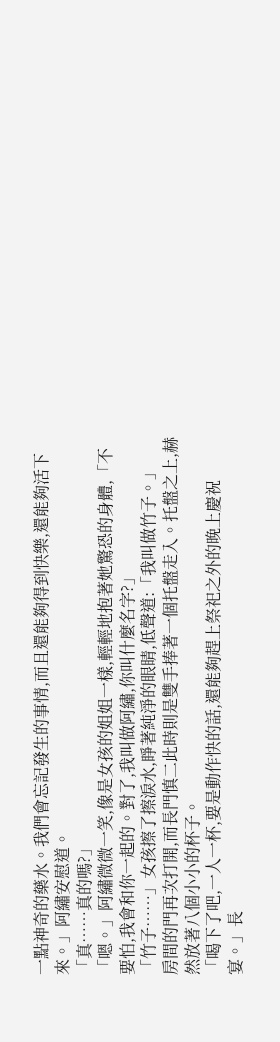一點神奇的藥水。我們會忘記發生的事情,而且還能夠得到快樂,還能夠活下來。」阿繡安慰道。
「真……真的嗎?」
「嗯。」阿繡微微一笑,像是女孩的姐姐一樣,輕輕地抱著她驚恐的身體,「不要怕,我會和你一起的。對了,我叫做阿繡,你叫什麼名字?」
「竹子……」女孩擦了擦淚水,睜著純淨的眼睛,低聲道:「我叫做竹子。」
房間的門再次打開,而長門慎二此時則是雙手捧著一個托盤走入。托盤之上,赫然放著八個小小的杯子。
「喝下了吧,一人一杯,要是動作快的話,還能夠趕上祭祀之外的晚上慶祝宴。」長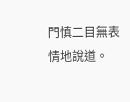門慎二目無表情地說道。